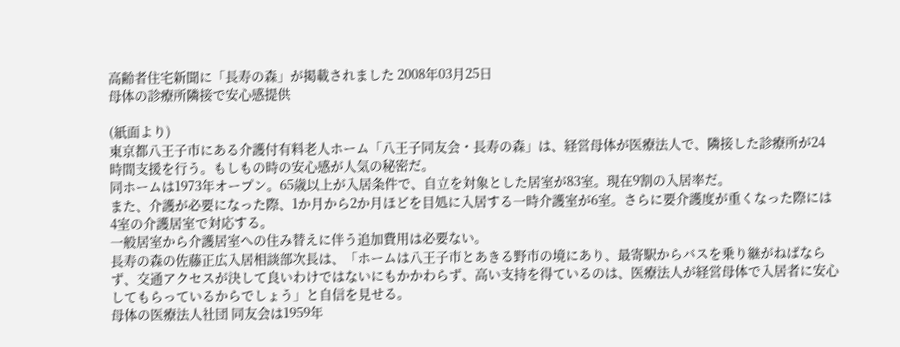高齢者住宅新聞に「長寿の森」が掲載されました 2008年03月25日
母体の診療所隣接で安心感提供

(紙面より)
東京都八王子市にある介護付有料老人ホーム「八王子同友会・長寿の森」は、経営母体が医療法人で、隣接した診療所が24時間支援を行う。もしもの時の安心感が人気の秘密だ。
同ホームは1973年オープン。65歳以上が入居条件で、自立を対象とした居室が83室。現在9割の入居率だ。
また、介護が必要になった際、1か月から2か月ほどを目処に入居する一時介護室が6室。さらに要介護度が重くなった際には4室の介護居室で対応する。
一般居室から介護居室への住み替えに伴う追加費用は必要ない。
長寿の森の佐藤正広入居相談部次長は、「ホームは八王子市とあきる野市の境にあり、最寄駅からバスを乗り継がねばならず、交通アクセスが決して良いわけではないにもかかわらず、高い支持を得ているのは、医療法人が経営母体で入居者に安心してもらっているからでしょう」と自信を見せる。
母体の医療法人社団 同友会は1959年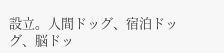設立。人間ドッグ、宿泊ドッグ、脳ドッ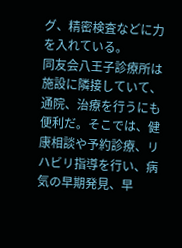グ、精密検査などに力を入れている。
同友会八王子診療所は施設に隣接していて、通院、治療を行うにも便利だ。そこでは、健康相談や予約診療、リハビリ指導を行い、病気の早期発見、早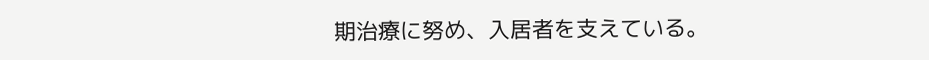期治療に努め、入居者を支えている。